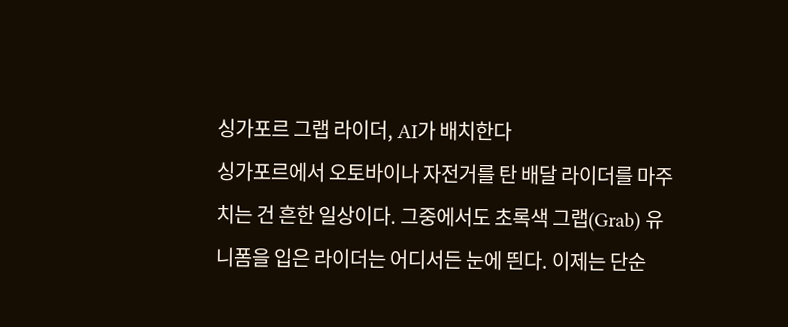싱가포르 그랩 라이더, AI가 배치한다
싱가포르에서 오토바이나 자전거를 탄 배달 라이더를 마주치는 건 흔한 일상이다. 그중에서도 초록색 그랩(Grab) 유니폼을 입은 라이더는 어디서든 눈에 띈다. 이제는 단순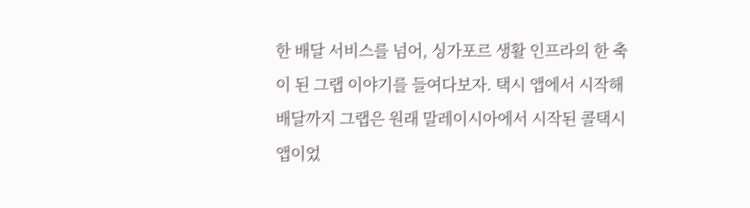한 배달 서비스를 넘어, 싱가포르 생활 인프라의 한 축이 된 그랩 이야기를 들여다보자. 택시 앱에서 시작해 배달까지 그랩은 원래 말레이시아에서 시작된 콜택시 앱이었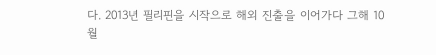다. 2013년 필리핀을 시작으로 해외 진출을 이어가다 그해 10월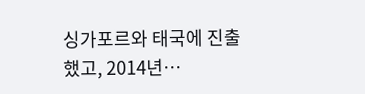싱가포르와 태국에 진출했고, 2014년…